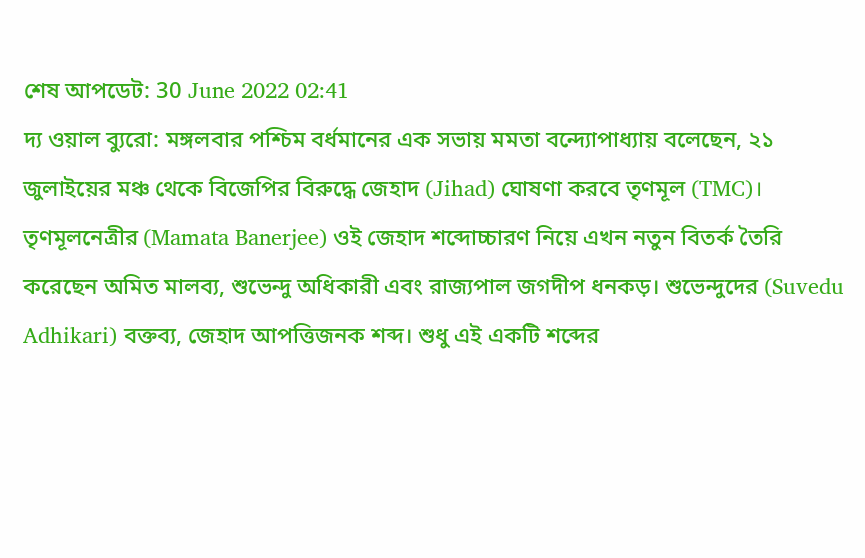শেষ আপডেট: 30 June 2022 02:41
দ্য ওয়াল ব্যুরো: মঙ্গলবার পশ্চিম বর্ধমানের এক সভায় মমতা বন্দ্যোপাধ্যায় বলেছেন, ২১ জুলাইয়ের মঞ্চ থেকে বিজেপির বিরুদ্ধে জেহাদ (Jihad) ঘোষণা করবে তৃণমূল (TMC)।
তৃণমূলনেত্রীর (Mamata Banerjee) ওই জেহাদ শব্দোচ্চারণ নিয়ে এখন নতুন বিতর্ক তৈরি করেছেন অমিত মালব্য, শুভেন্দু অধিকারী এবং রাজ্যপাল জগদীপ ধনকড়। শুভেন্দুদের (Suvedu Adhikari) বক্তব্য, জেহাদ আপত্তিজনক শব্দ। শুধু এই একটি শব্দের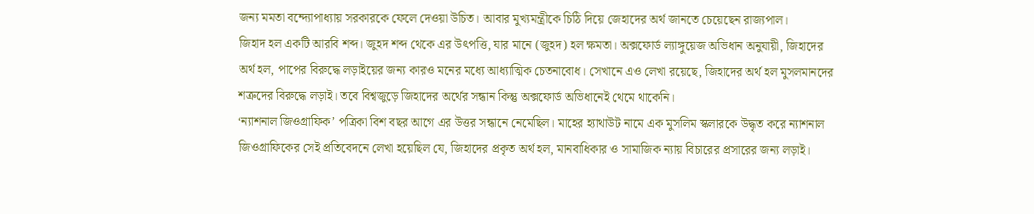জন্য মমতা বন্দ্যোপাধ্যায় সরকারকে ফেলে দেওয়া উচিত। আবার মুখ্যমন্ত্রীকে চিঠি দিয়ে জেহাদের অর্থ জানতে চেয়েছেন রাজ্যপাল।
জিহাদ হল একটি আরবি শব্দ। জুহদ শব্দ থেকে এর উৎপত্তি, যার মানে (জুহদ) হল ক্ষমতা। অক্সফোর্ড ল্যাঙ্গুয়েজ অভিধান অনুযায়ী, জিহাদের অর্থ হল, পাপের বিরুদ্ধে লড়াইয়ের জন্য কারও মনের মধ্যে আধ্যাত্মিক চেতনাবোধ। সেখানে এও লেখা রয়েছে, জিহাদের অর্থ হল মুসলমানদের শত্রুদের বিরুদ্ধে লড়াই। তবে বিশ্বজুড়ে জিহাদের অর্থের সন্ধান কিন্তু অক্সফোর্ড অভিধানেই থেমে থাকেনি।
‘ন্যাশনাল জিওগ্রাফিক’ পত্রিকা বিশ বছর আগে এর উত্তর সন্ধানে নেমেছিল। মাহের হ্যাথাউট নামে এক মুসলিম স্কলারকে উদ্ধৃত করে ন্যাশনাল জিওগ্রাফিকের সেই প্রতিবেদনে লেখা হয়েছিল যে, জিহাদের প্রকৃত অর্থ হল, মানবাধিকার ও সামাজিক ন্যায় বিচারের প্রসারের জন্য লড়াই।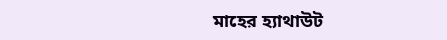মাহের হ্যাথাউট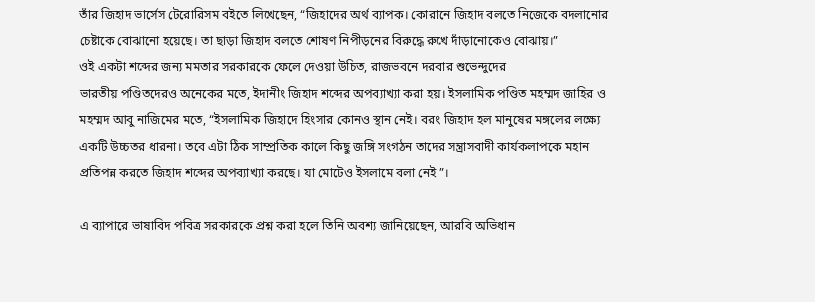তাঁর জিহাদ ভার্সেস টেরোরিসম বইতে লিখেছেন, “জিহাদের অর্থ ব্যাপক। কোরানে জিহাদ বলতে নিজেকে বদলানোর চেষ্টাকে বোঝানো হয়েছে। তা ছাড়া জিহাদ বলতে শোষণ নিপীড়নের বিরুদ্ধে রুখে দাঁড়ানোকেও বোঝায়।”
ওই একটা শব্দের জন্য মমতার সরকারকে ফেলে দেওয়া উচিত, রাজভবনে দরবার শুভেন্দুদের
ভারতীয় পণ্ডিতদেরও অনেকের মতে, ইদানীং জিহাদ শব্দের অপব্যাখ্যা করা হয়। ইসলামিক পণ্ডিত মহম্মদ জাহির ও মহম্মদ আবু নাজিমের মতে, “ইসলামিক জিহাদে হিংসার কোনও স্থান নেই। বরং জিহাদ হল মানুষের মঙ্গলের লক্ষ্যে একটি উচ্চতর ধারনা। তবে এটা ঠিক সাম্প্রতিক কালে কিছু জঙ্গি সংগঠন তাদের সন্ত্রাসবাদী কার্যকলাপকে মহান প্রতিপন্ন করতে জিহাদ শব্দের অপব্যাখ্যা করছে। যা মোটেও ইসলামে বলা নেই”।

এ ব্যাপারে ভাষাবিদ পবিত্র সরকারকে প্রশ্ন করা হলে তিনি অবশ্য জানিয়েছেন, আরবি অভিধান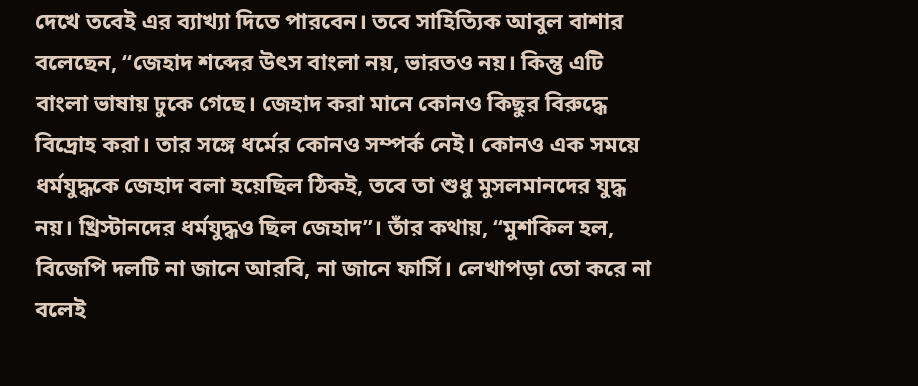দেখে তবেই এর ব্যাখ্যা দিতে পারবেন। তবে সাহিত্যিক আবুল বাশার বলেছেন, “জেহাদ শব্দের উৎস বাংলা নয়, ভারতও নয়। কিন্তু এটি বাংলা ভাষায় ঢুকে গেছে। জেহাদ করা মানে কোনও কিছুর বিরুদ্ধে বিদ্রোহ করা। তার সঙ্গে ধর্মের কোনও সম্পর্ক নেই। কোনও এক সময়ে ধর্মযুদ্ধকে জেহাদ বলা হয়েছিল ঠিকই, তবে তা শুধু মুসলমানদের যুদ্ধ নয়। খ্রিস্টানদের ধর্মযুদ্ধও ছিল জেহাদ”। তাঁর কথায়, “মুশকিল হল, বিজেপি দলটি না জানে আরবি, না জানে ফার্সি। লেখাপড়া তো করে না বলেই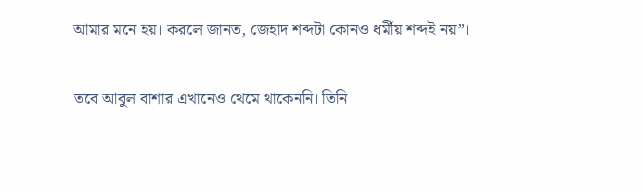আমার মনে হয়। করলে জানত, জেহাদ শব্দটা কোনও ধর্মীয় শব্দই নয়”।

তবে আবুল বাশার এখানেও থেমে থাকেননি। তিনি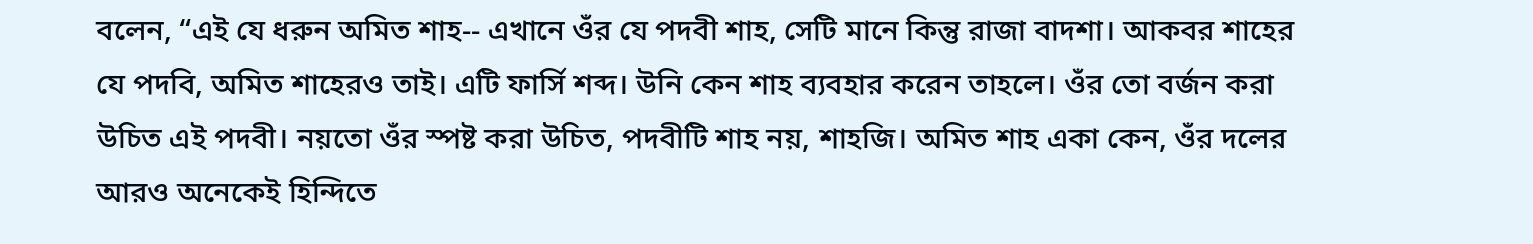বলেন, “এই যে ধরুন অমিত শাহ-- এখানে ওঁর যে পদবী শাহ, সেটি মানে কিন্তু রাজা বাদশা। আকবর শাহের যে পদবি, অমিত শাহেরও তাই। এটি ফার্সি শব্দ। উনি কেন শাহ ব্যবহার করেন তাহলে। ওঁর তো বর্জন করা উচিত এই পদবী। নয়তো ওঁর স্পষ্ট করা উচিত, পদবীটি শাহ নয়, শাহজি। অমিত শাহ একা কেন, ওঁর দলের আরও অনেকেই হিন্দিতে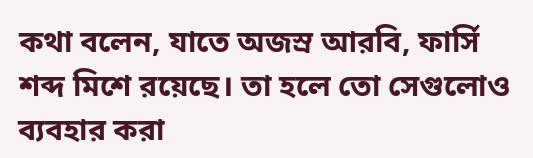কথা বলেন, যাতে অজস্র আরবি, ফার্সি শব্দ মিশে রয়েছে। তা হলে তো সেগুলোও ব্যবহার করা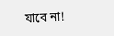যাবে না!